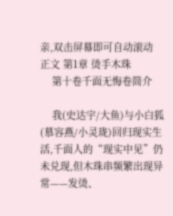亲,双击屏幕即可自动滚动
正文 第1章 烫手木珠
    第十卷千面无悔卷简介

    我(史达宇/大鱼)与小白狐(慕容燕/小灵珑)回归现实生活,千面人的“现实中见”仍未兑现,但木珠串频繁出现异常——发烫、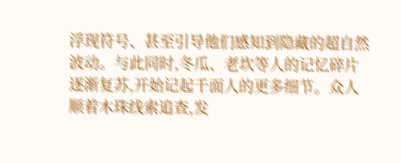浮现符号、甚至引导他们感知到隐藏的超自然波动。与此同时,冬瓜、老坎等人的记忆碎片逐渐复苏,开始记起千面人的更多细节。众人顺着木珠线索追查,发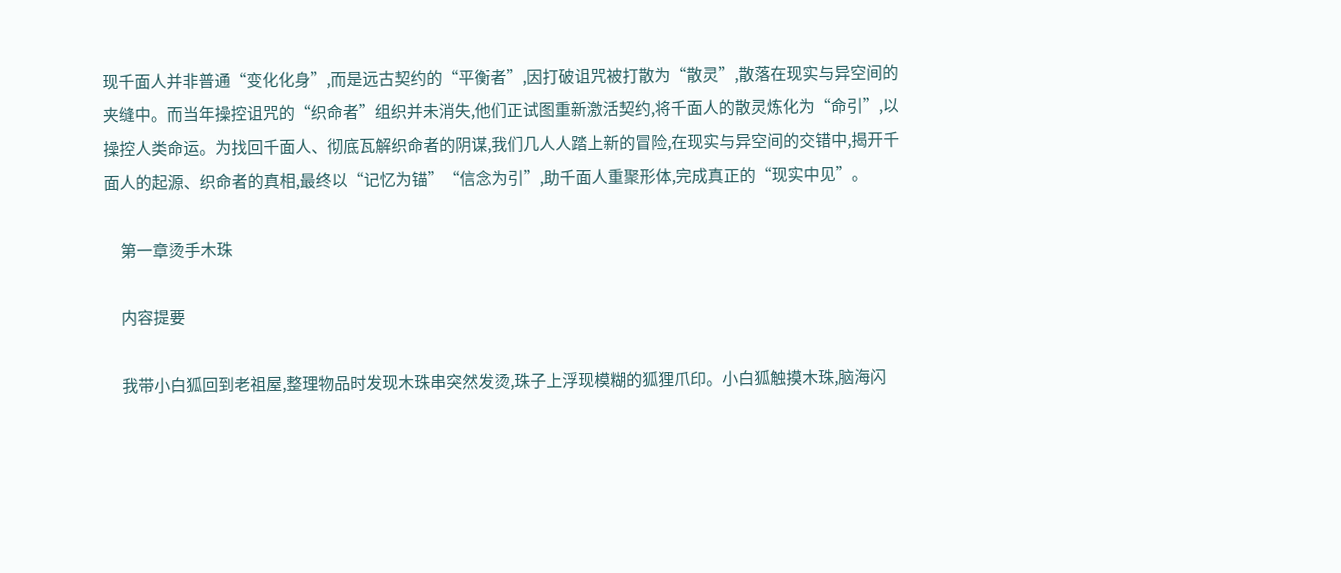现千面人并非普通“变化化身”,而是远古契约的“平衡者”,因打破诅咒被打散为“散灵”,散落在现实与异空间的夹缝中。而当年操控诅咒的“织命者”组织并未消失,他们正试图重新激活契约,将千面人的散灵炼化为“命引”,以操控人类命运。为找回千面人、彻底瓦解织命者的阴谋,我们几人人踏上新的冒险,在现实与异空间的交错中,揭开千面人的起源、织命者的真相,最终以“记忆为锚”“信念为引”,助千面人重聚形体,完成真正的“现实中见”。

    第一章烫手木珠

    内容提要

    我带小白狐回到老祖屋,整理物品时发现木珠串突然发烫,珠子上浮现模糊的狐狸爪印。小白狐触摸木珠,脑海闪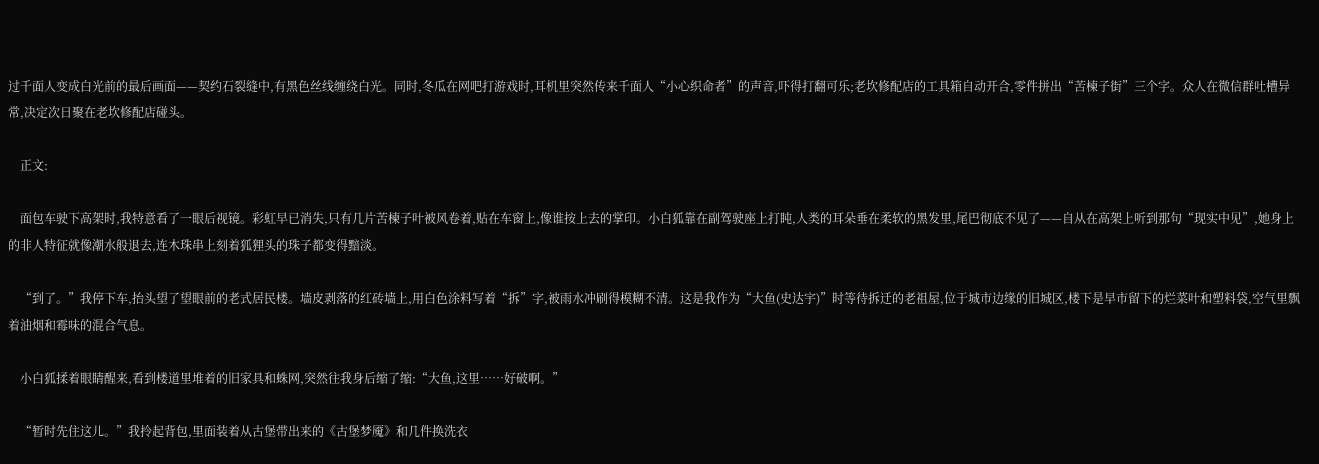过千面人变成白光前的最后画面——契约石裂缝中,有黑色丝线缠绕白光。同时,冬瓜在网吧打游戏时,耳机里突然传来千面人“小心织命者”的声音,吓得打翻可乐;老坎修配店的工具箱自动开合,零件拼出“苦楝子街”三个字。众人在微信群吐槽异常,决定次日聚在老坎修配店碰头。

    正文:

    面包车驶下高架时,我特意看了一眼后视镜。彩虹早已消失,只有几片苦楝子叶被风卷着,贴在车窗上,像谁按上去的掌印。小白狐靠在副驾驶座上打盹,人类的耳朵垂在柔软的黑发里,尾巴彻底不见了——自从在高架上听到那句“现实中见”,她身上的非人特征就像潮水般退去,连木珠串上刻着狐狸头的珠子都变得黯淡。

    “到了。”我停下车,抬头望了望眼前的老式居民楼。墙皮剥落的红砖墙上,用白色涂料写着“拆”字,被雨水冲刷得模糊不清。这是我作为“大鱼(史达宇)”时等待拆迁的老祖屋,位于城市边缘的旧城区,楼下是早市留下的烂菜叶和塑料袋,空气里飘着油烟和霉味的混合气息。

    小白狐揉着眼睛醒来,看到楼道里堆着的旧家具和蛛网,突然往我身后缩了缩:“大鱼,这里……好破啊。”

    “暂时先住这儿。”我拎起背包,里面装着从古堡带出来的《古堡梦魇》和几件换洗衣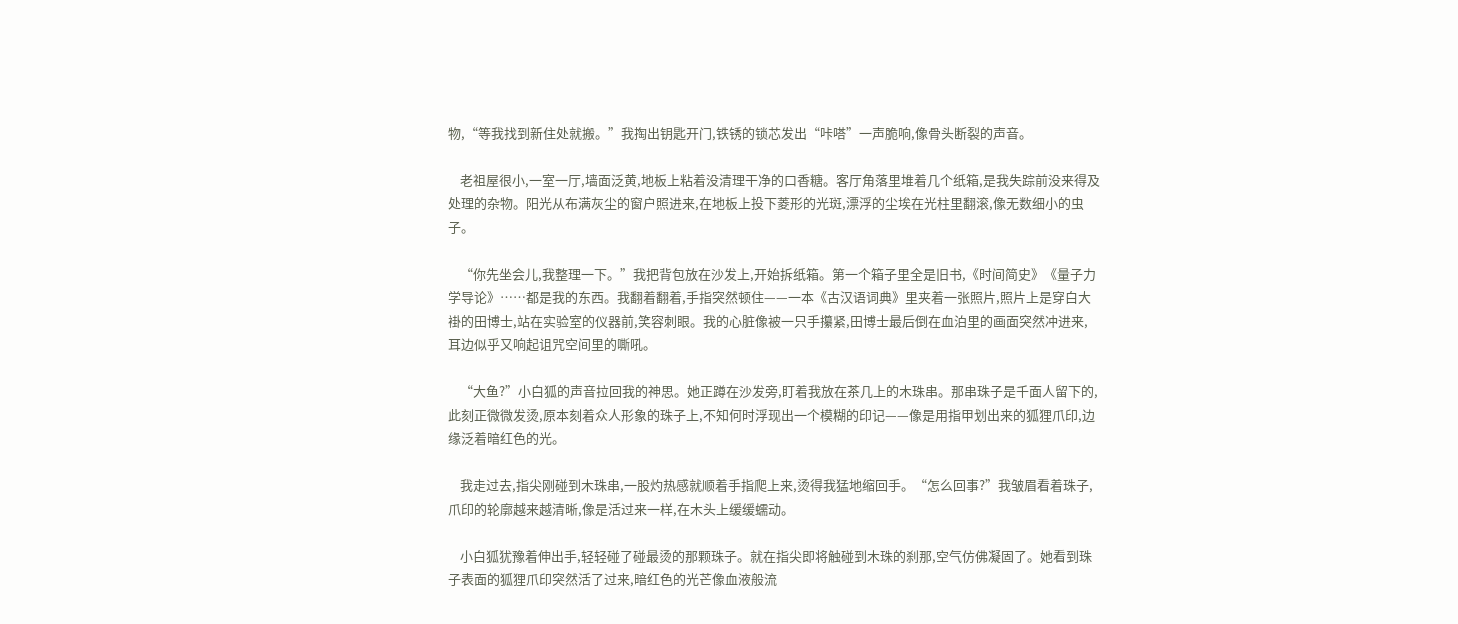物,“等我找到新住处就搬。”我掏出钥匙开门,铁锈的锁芯发出“咔嗒”一声脆响,像骨头断裂的声音。

    老祖屋很小,一室一厅,墙面泛黄,地板上粘着没清理干净的口香糖。客厅角落里堆着几个纸箱,是我失踪前没来得及处理的杂物。阳光从布满灰尘的窗户照进来,在地板上投下菱形的光斑,漂浮的尘埃在光柱里翻滚,像无数细小的虫子。

    “你先坐会儿,我整理一下。”我把背包放在沙发上,开始拆纸箱。第一个箱子里全是旧书,《时间简史》《量子力学导论》……都是我的东西。我翻着翻着,手指突然顿住——一本《古汉语词典》里夹着一张照片,照片上是穿白大褂的田博士,站在实验室的仪器前,笑容刺眼。我的心脏像被一只手攥紧,田博士最后倒在血泊里的画面突然冲进来,耳边似乎又响起诅咒空间里的嘶吼。

    “大鱼?”小白狐的声音拉回我的神思。她正蹲在沙发旁,盯着我放在茶几上的木珠串。那串珠子是千面人留下的,此刻正微微发烫,原本刻着众人形象的珠子上,不知何时浮现出一个模糊的印记——像是用指甲划出来的狐狸爪印,边缘泛着暗红色的光。

    我走过去,指尖刚碰到木珠串,一股灼热感就顺着手指爬上来,烫得我猛地缩回手。“怎么回事?”我皱眉看着珠子,爪印的轮廓越来越清晰,像是活过来一样,在木头上缓缓蠕动。

    小白狐犹豫着伸出手,轻轻碰了碰最烫的那颗珠子。就在指尖即将触碰到木珠的刹那,空气仿佛凝固了。她看到珠子表面的狐狸爪印突然活了过来,暗红色的光芒像血液般流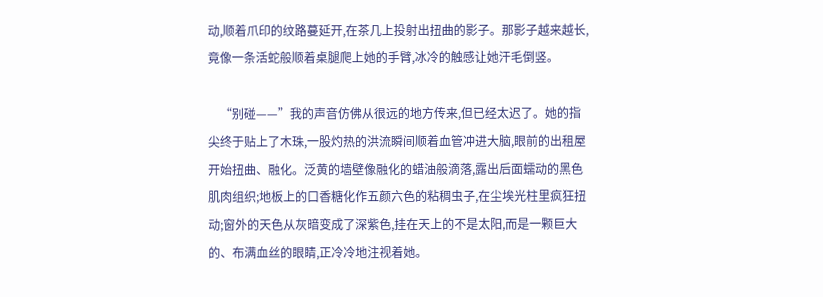动,顺着爪印的纹路蔓延开,在茶几上投射出扭曲的影子。那影子越来越长,竟像一条活蛇般顺着桌腿爬上她的手臂,冰冷的触感让她汗毛倒竖。

    “别碰——”我的声音仿佛从很远的地方传来,但已经太迟了。她的指尖终于贴上了木珠,一股灼热的洪流瞬间顺着血管冲进大脑,眼前的出租屋开始扭曲、融化。泛黄的墙壁像融化的蜡油般滴落,露出后面蠕动的黑色肌肉组织;地板上的口香糖化作五颜六色的粘稠虫子,在尘埃光柱里疯狂扭动;窗外的天色从灰暗变成了深紫色,挂在天上的不是太阳,而是一颗巨大的、布满血丝的眼睛,正冷冷地注视着她。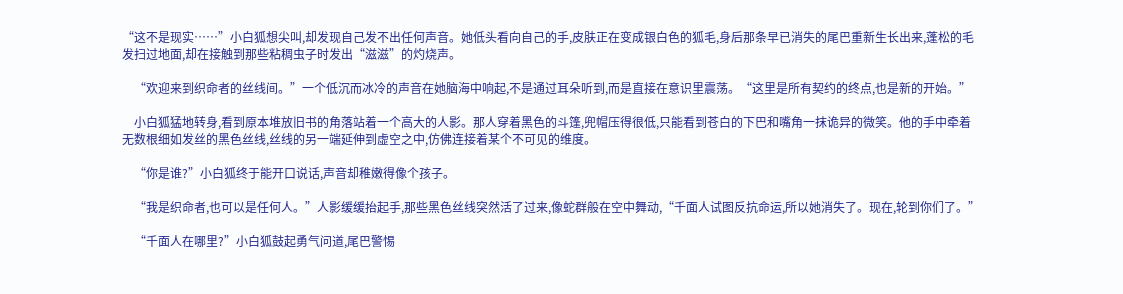“这不是现实……”小白狐想尖叫,却发现自己发不出任何声音。她低头看向自己的手,皮肤正在变成银白色的狐毛,身后那条早已消失的尾巴重新生长出来,蓬松的毛发扫过地面,却在接触到那些粘稠虫子时发出“滋滋”的灼烧声。

    “欢迎来到织命者的丝线间。”一个低沉而冰冷的声音在她脑海中响起,不是通过耳朵听到,而是直接在意识里震荡。“这里是所有契约的终点,也是新的开始。”

    小白狐猛地转身,看到原本堆放旧书的角落站着一个高大的人影。那人穿着黑色的斗篷,兜帽压得很低,只能看到苍白的下巴和嘴角一抹诡异的微笑。他的手中牵着无数根细如发丝的黑色丝线,丝线的另一端延伸到虚空之中,仿佛连接着某个不可见的维度。

    “你是谁?”小白狐终于能开口说话,声音却稚嫩得像个孩子。

    “我是织命者,也可以是任何人。”人影缓缓抬起手,那些黑色丝线突然活了过来,像蛇群般在空中舞动,“千面人试图反抗命运,所以她消失了。现在,轮到你们了。”

    “千面人在哪里?”小白狐鼓起勇气问道,尾巴警惕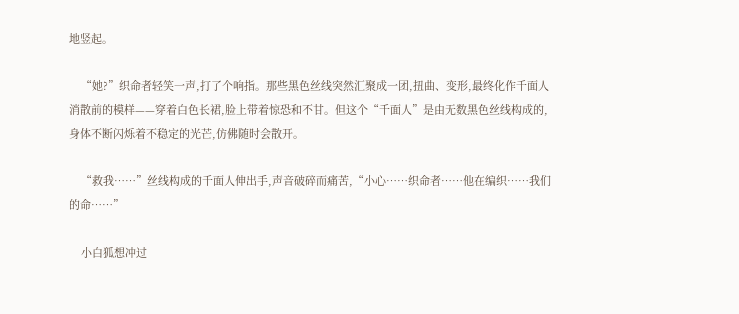地竖起。

    “她?”织命者轻笑一声,打了个响指。那些黑色丝线突然汇聚成一团,扭曲、变形,最终化作千面人消散前的模样——穿着白色长裙,脸上带着惊恐和不甘。但这个“千面人”是由无数黑色丝线构成的,身体不断闪烁着不稳定的光芒,仿佛随时会散开。

    “救我……”丝线构成的千面人伸出手,声音破碎而痛苦,“小心……织命者……他在编织……我们的命……”

    小白狐想冲过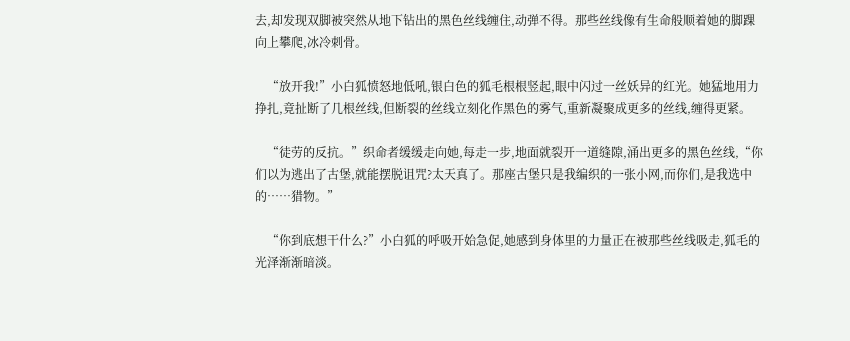去,却发现双脚被突然从地下钻出的黑色丝线缠住,动弹不得。那些丝线像有生命般顺着她的脚踝向上攀爬,冰冷刺骨。

    “放开我!”小白狐愤怒地低吼,银白色的狐毛根根竖起,眼中闪过一丝妖异的红光。她猛地用力挣扎,竟扯断了几根丝线,但断裂的丝线立刻化作黑色的雾气,重新凝聚成更多的丝线,缠得更紧。

    “徒劳的反抗。”织命者缓缓走向她,每走一步,地面就裂开一道缝隙,涌出更多的黑色丝线,“你们以为逃出了古堡,就能摆脱诅咒?太天真了。那座古堡只是我编织的一张小网,而你们,是我选中的……猎物。”

    “你到底想干什么?”小白狐的呼吸开始急促,她感到身体里的力量正在被那些丝线吸走,狐毛的光泽渐渐暗淡。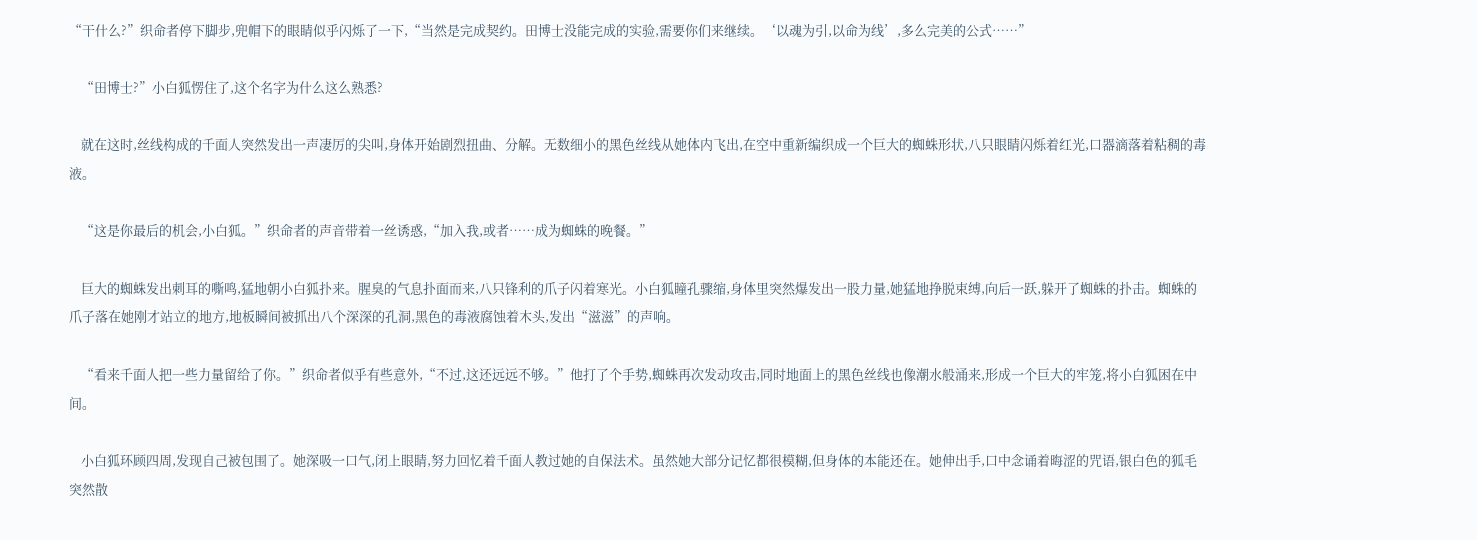“干什么?”织命者停下脚步,兜帽下的眼睛似乎闪烁了一下,“当然是完成契约。田博士没能完成的实验,需要你们来继续。‘以魂为引,以命为线’,多么完美的公式……”

    “田博士?”小白狐愣住了,这个名字为什么这么熟悉?

    就在这时,丝线构成的千面人突然发出一声凄厉的尖叫,身体开始剧烈扭曲、分解。无数细小的黑色丝线从她体内飞出,在空中重新编织成一个巨大的蜘蛛形状,八只眼睛闪烁着红光,口器滴落着粘稠的毒液。

    “这是你最后的机会,小白狐。”织命者的声音带着一丝诱惑,“加入我,或者……成为蜘蛛的晚餐。”

    巨大的蜘蛛发出刺耳的嘶鸣,猛地朝小白狐扑来。腥臭的气息扑面而来,八只锋利的爪子闪着寒光。小白狐瞳孔骤缩,身体里突然爆发出一股力量,她猛地挣脱束缚,向后一跃,躲开了蜘蛛的扑击。蜘蛛的爪子落在她刚才站立的地方,地板瞬间被抓出八个深深的孔洞,黑色的毒液腐蚀着木头,发出“滋滋”的声响。

    “看来千面人把一些力量留给了你。”织命者似乎有些意外,“不过,这还远远不够。”他打了个手势,蜘蛛再次发动攻击,同时地面上的黑色丝线也像潮水般涌来,形成一个巨大的牢笼,将小白狐困在中间。

    小白狐环顾四周,发现自己被包围了。她深吸一口气,闭上眼睛,努力回忆着千面人教过她的自保法术。虽然她大部分记忆都很模糊,但身体的本能还在。她伸出手,口中念诵着晦涩的咒语,银白色的狐毛突然散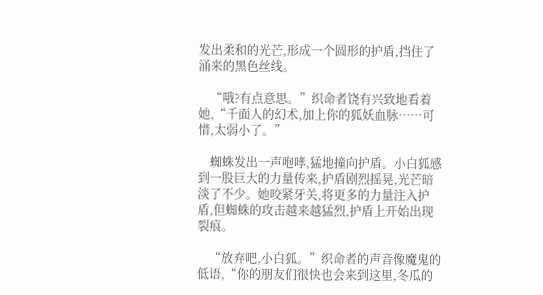发出柔和的光芒,形成一个圆形的护盾,挡住了涌来的黑色丝线。

    “哦?有点意思。”织命者饶有兴致地看着她,“千面人的幻术,加上你的狐妖血脉……可惜,太弱小了。”

    蜘蛛发出一声咆哮,猛地撞向护盾。小白狐感到一股巨大的力量传来,护盾剧烈摇晃,光芒暗淡了不少。她咬紧牙关,将更多的力量注入护盾,但蜘蛛的攻击越来越猛烈,护盾上开始出现裂痕。

    “放弃吧,小白狐。”织命者的声音像魔鬼的低语,“你的朋友们很快也会来到这里,冬瓜的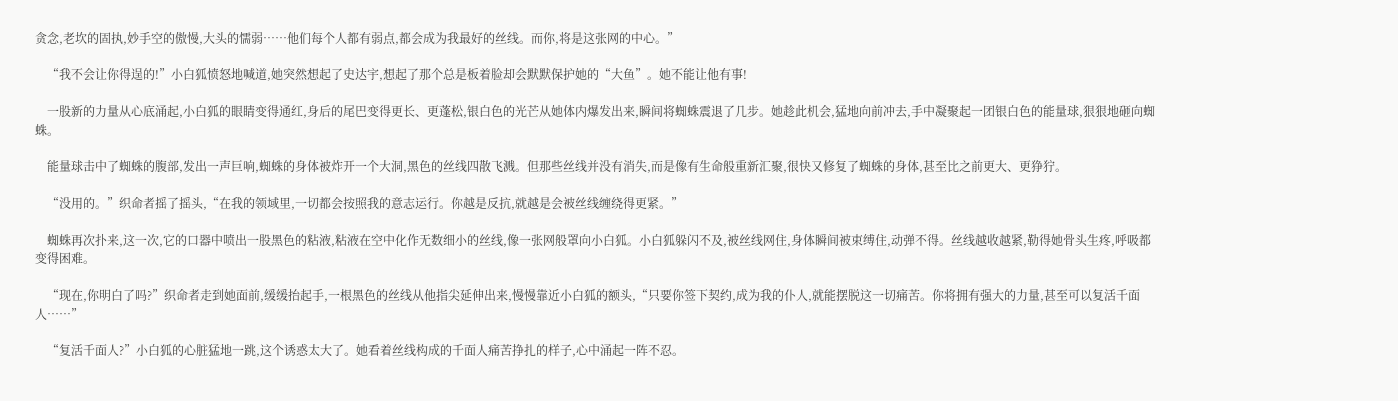贪念,老坎的固执,妙手空的傲慢,大头的懦弱……他们每个人都有弱点,都会成为我最好的丝线。而你,将是这张网的中心。”

    “我不会让你得逞的!”小白狐愤怒地喊道,她突然想起了史达宇,想起了那个总是板着脸却会默默保护她的“大鱼”。她不能让他有事!

    一股新的力量从心底涌起,小白狐的眼睛变得通红,身后的尾巴变得更长、更蓬松,银白色的光芒从她体内爆发出来,瞬间将蜘蛛震退了几步。她趁此机会,猛地向前冲去,手中凝聚起一团银白色的能量球,狠狠地砸向蜘蛛。

    能量球击中了蜘蛛的腹部,发出一声巨响,蜘蛛的身体被炸开一个大洞,黑色的丝线四散飞溅。但那些丝线并没有消失,而是像有生命般重新汇聚,很快又修复了蜘蛛的身体,甚至比之前更大、更狰狞。

    “没用的。”织命者摇了摇头,“在我的领域里,一切都会按照我的意志运行。你越是反抗,就越是会被丝线缠绕得更紧。”

    蜘蛛再次扑来,这一次,它的口器中喷出一股黑色的粘液,粘液在空中化作无数细小的丝线,像一张网般罩向小白狐。小白狐躲闪不及,被丝线网住,身体瞬间被束缚住,动弹不得。丝线越收越紧,勒得她骨头生疼,呼吸都变得困难。

    “现在,你明白了吗?”织命者走到她面前,缓缓抬起手,一根黑色的丝线从他指尖延伸出来,慢慢靠近小白狐的额头,“只要你签下契约,成为我的仆人,就能摆脱这一切痛苦。你将拥有强大的力量,甚至可以复活千面人……”

    “复活千面人?”小白狐的心脏猛地一跳,这个诱惑太大了。她看着丝线构成的千面人痛苦挣扎的样子,心中涌起一阵不忍。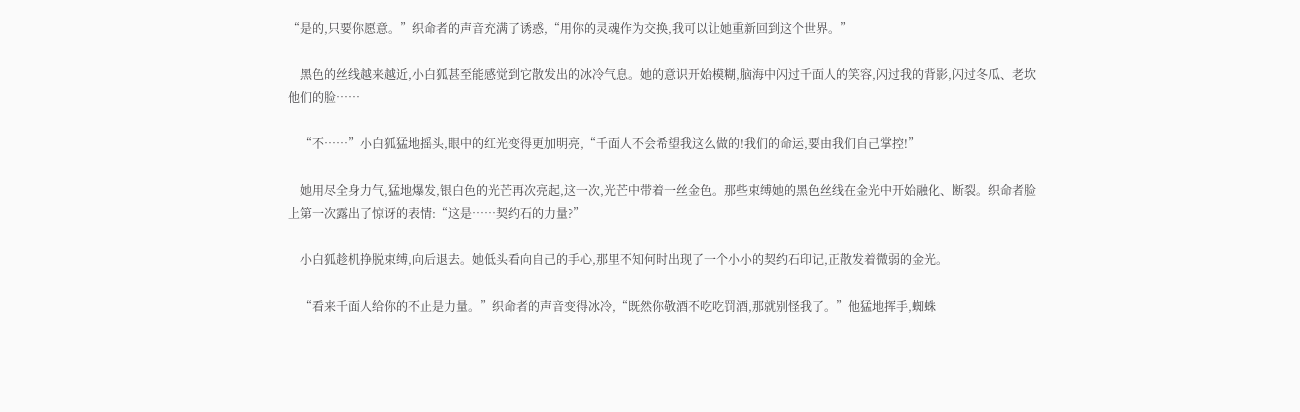“是的,只要你愿意。”织命者的声音充满了诱惑,“用你的灵魂作为交换,我可以让她重新回到这个世界。”

    黑色的丝线越来越近,小白狐甚至能感觉到它散发出的冰冷气息。她的意识开始模糊,脑海中闪过千面人的笑容,闪过我的背影,闪过冬瓜、老坎他们的脸……

    “不……”小白狐猛地摇头,眼中的红光变得更加明亮,“千面人不会希望我这么做的!我们的命运,要由我们自己掌控!”

    她用尽全身力气,猛地爆发,银白色的光芒再次亮起,这一次,光芒中带着一丝金色。那些束缚她的黑色丝线在金光中开始融化、断裂。织命者脸上第一次露出了惊讶的表情:“这是……契约石的力量?”

    小白狐趁机挣脱束缚,向后退去。她低头看向自己的手心,那里不知何时出现了一个小小的契约石印记,正散发着微弱的金光。

    “看来千面人给你的不止是力量。”织命者的声音变得冰冷,“既然你敬酒不吃吃罚酒,那就别怪我了。”他猛地挥手,蜘蛛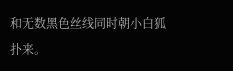和无数黑色丝线同时朝小白狐扑来。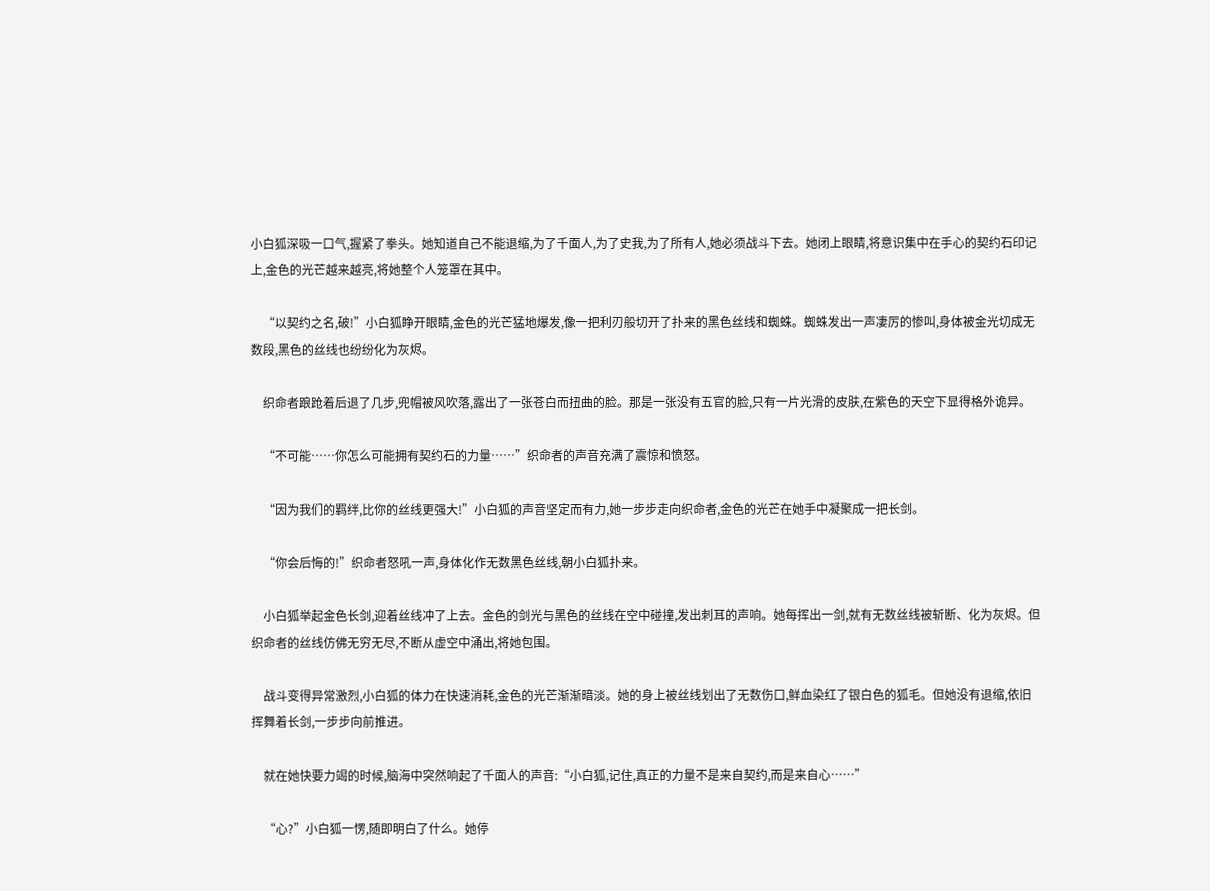小白狐深吸一口气,握紧了拳头。她知道自己不能退缩,为了千面人,为了史我,为了所有人,她必须战斗下去。她闭上眼睛,将意识集中在手心的契约石印记上,金色的光芒越来越亮,将她整个人笼罩在其中。

    “以契约之名,破!”小白狐睁开眼睛,金色的光芒猛地爆发,像一把利刃般切开了扑来的黑色丝线和蜘蛛。蜘蛛发出一声凄厉的惨叫,身体被金光切成无数段,黑色的丝线也纷纷化为灰烬。

    织命者踉跄着后退了几步,兜帽被风吹落,露出了一张苍白而扭曲的脸。那是一张没有五官的脸,只有一片光滑的皮肤,在紫色的天空下显得格外诡异。

    “不可能……你怎么可能拥有契约石的力量……”织命者的声音充满了震惊和愤怒。

    “因为我们的羁绊,比你的丝线更强大!”小白狐的声音坚定而有力,她一步步走向织命者,金色的光芒在她手中凝聚成一把长剑。

    “你会后悔的!”织命者怒吼一声,身体化作无数黑色丝线,朝小白狐扑来。

    小白狐举起金色长剑,迎着丝线冲了上去。金色的剑光与黑色的丝线在空中碰撞,发出刺耳的声响。她每挥出一剑,就有无数丝线被斩断、化为灰烬。但织命者的丝线仿佛无穷无尽,不断从虚空中涌出,将她包围。

    战斗变得异常激烈,小白狐的体力在快速消耗,金色的光芒渐渐暗淡。她的身上被丝线划出了无数伤口,鲜血染红了银白色的狐毛。但她没有退缩,依旧挥舞着长剑,一步步向前推进。

    就在她快要力竭的时候,脑海中突然响起了千面人的声音:“小白狐,记住,真正的力量不是来自契约,而是来自心……”

    “心?”小白狐一愣,随即明白了什么。她停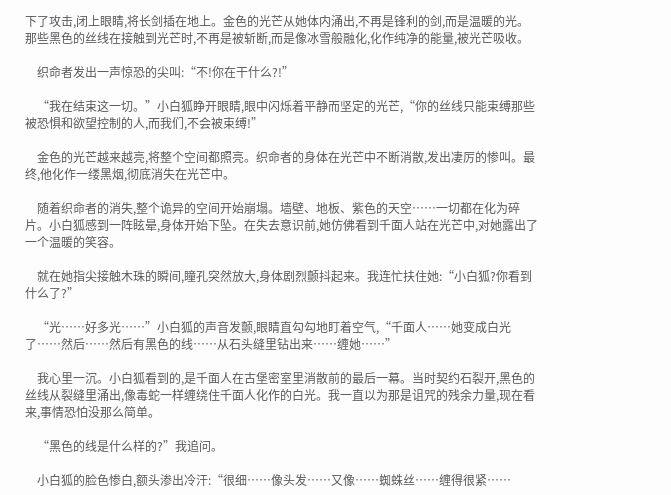下了攻击,闭上眼睛,将长剑插在地上。金色的光芒从她体内涌出,不再是锋利的剑,而是温暖的光。那些黑色的丝线在接触到光芒时,不再是被斩断,而是像冰雪般融化,化作纯净的能量,被光芒吸收。

    织命者发出一声惊恐的尖叫:“不!你在干什么?!”

    “我在结束这一切。”小白狐睁开眼睛,眼中闪烁着平静而坚定的光芒,“你的丝线只能束缚那些被恐惧和欲望控制的人,而我们,不会被束缚!”

    金色的光芒越来越亮,将整个空间都照亮。织命者的身体在光芒中不断消散,发出凄厉的惨叫。最终,他化作一缕黑烟,彻底消失在光芒中。

    随着织命者的消失,整个诡异的空间开始崩塌。墙壁、地板、紫色的天空……一切都在化为碎片。小白狐感到一阵眩晕,身体开始下坠。在失去意识前,她仿佛看到千面人站在光芒中,对她露出了一个温暖的笑容。

    就在她指尖接触木珠的瞬间,瞳孔突然放大,身体剧烈颤抖起来。我连忙扶住她:“小白狐?你看到什么了?”

    “光……好多光……”小白狐的声音发颤,眼睛直勾勾地盯着空气,“千面人……她变成白光了……然后……然后有黑色的线……从石头缝里钻出来……缠她……”

    我心里一沉。小白狐看到的,是千面人在古堡密室里消散前的最后一幕。当时契约石裂开,黑色的丝线从裂缝里涌出,像毒蛇一样缠绕住千面人化作的白光。我一直以为那是诅咒的残余力量,现在看来,事情恐怕没那么简单。

    “黑色的线是什么样的?”我追问。

    小白狐的脸色惨白,额头渗出冷汗:“很细……像头发……又像……蜘蛛丝……缠得很紧……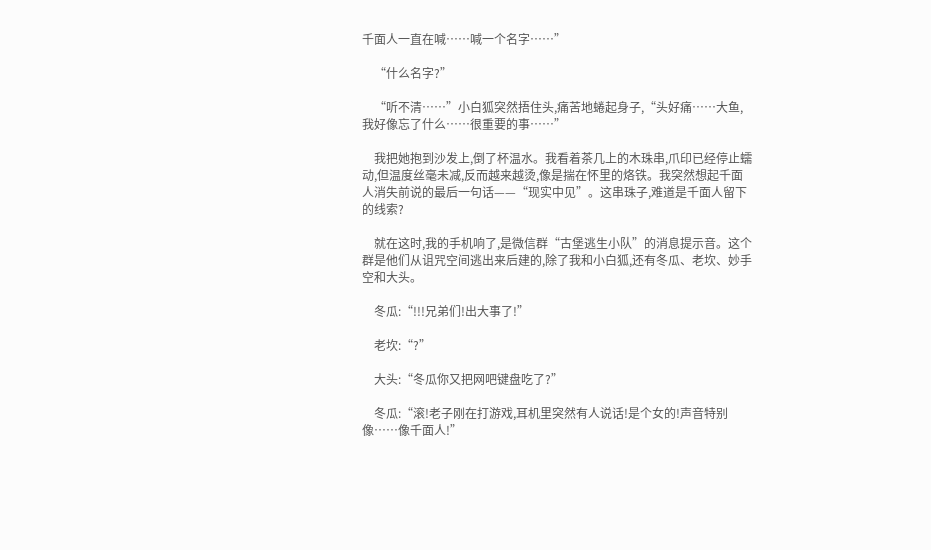千面人一直在喊……喊一个名字……”

    “什么名字?”

    “听不清……”小白狐突然捂住头,痛苦地蜷起身子,“头好痛……大鱼,我好像忘了什么……很重要的事……”

    我把她抱到沙发上,倒了杯温水。我看着茶几上的木珠串,爪印已经停止蠕动,但温度丝毫未减,反而越来越烫,像是揣在怀里的烙铁。我突然想起千面人消失前说的最后一句话——“现实中见”。这串珠子,难道是千面人留下的线索?

    就在这时,我的手机响了,是微信群“古堡逃生小队”的消息提示音。这个群是他们从诅咒空间逃出来后建的,除了我和小白狐,还有冬瓜、老坎、妙手空和大头。

    冬瓜:“!!!兄弟们!出大事了!”

    老坎:“?”

    大头:“冬瓜你又把网吧键盘吃了?”

    冬瓜:“滚!老子刚在打游戏,耳机里突然有人说话!是个女的!声音特别像……像千面人!”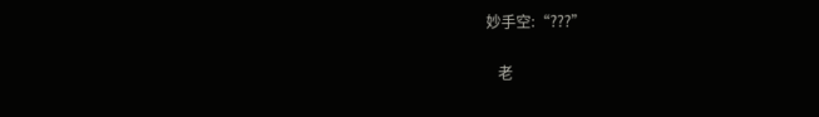妙手空:“???”

    老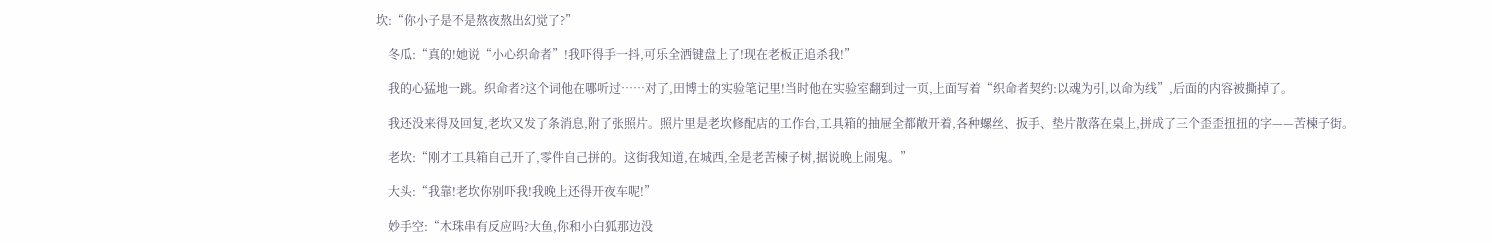坎:“你小子是不是熬夜熬出幻觉了?”

    冬瓜:“真的!她说“小心织命者”!我吓得手一抖,可乐全洒键盘上了!现在老板正追杀我!”

    我的心猛地一跳。织命者?这个词他在哪听过……对了,田博士的实验笔记里!当时他在实验室翻到过一页,上面写着“织命者契约:以魂为引,以命为线”,后面的内容被撕掉了。

    我还没来得及回复,老坎又发了条消息,附了张照片。照片里是老坎修配店的工作台,工具箱的抽屉全都敞开着,各种螺丝、扳手、垫片散落在桌上,拼成了三个歪歪扭扭的字——苦楝子街。

    老坎:“刚才工具箱自己开了,零件自己拼的。这街我知道,在城西,全是老苦楝子树,据说晚上闹鬼。”

    大头:“我靠!老坎你别吓我!我晚上还得开夜车呢!”

    妙手空:“木珠串有反应吗?大鱼,你和小白狐那边没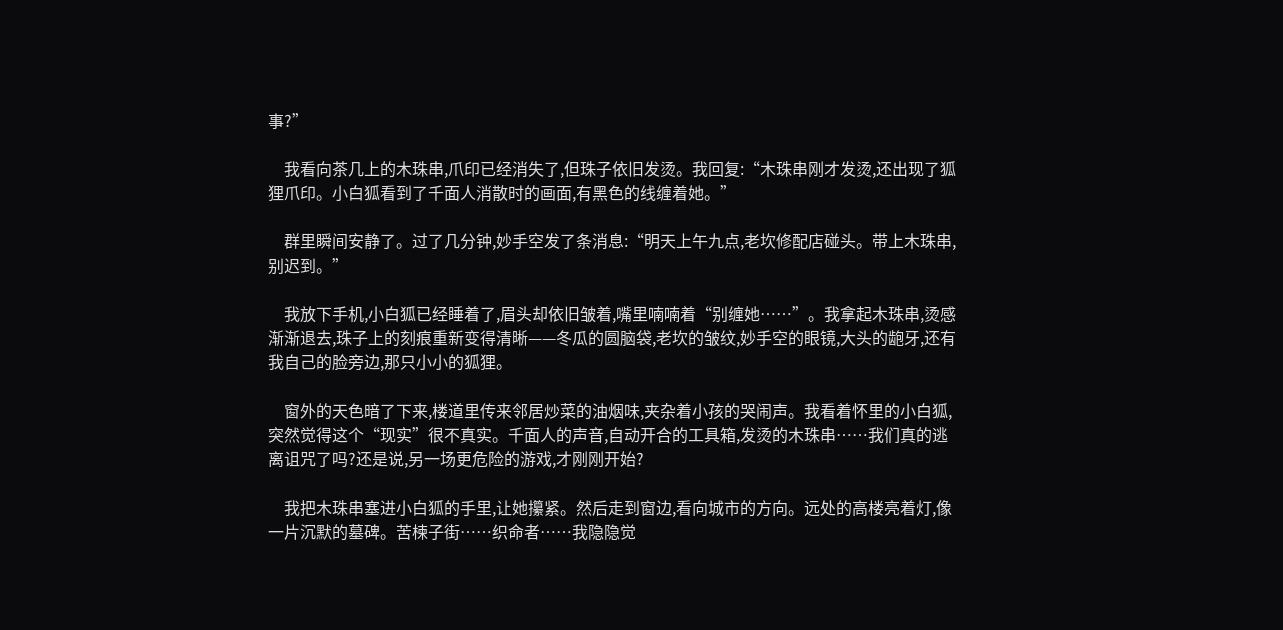事?”

    我看向茶几上的木珠串,爪印已经消失了,但珠子依旧发烫。我回复:“木珠串刚才发烫,还出现了狐狸爪印。小白狐看到了千面人消散时的画面,有黑色的线缠着她。”

    群里瞬间安静了。过了几分钟,妙手空发了条消息:“明天上午九点,老坎修配店碰头。带上木珠串,别迟到。”

    我放下手机,小白狐已经睡着了,眉头却依旧皱着,嘴里喃喃着“别缠她……”。我拿起木珠串,烫感渐渐退去,珠子上的刻痕重新变得清晰——冬瓜的圆脑袋,老坎的皱纹,妙手空的眼镜,大头的龅牙,还有我自己的脸旁边,那只小小的狐狸。

    窗外的天色暗了下来,楼道里传来邻居炒菜的油烟味,夹杂着小孩的哭闹声。我看着怀里的小白狐,突然觉得这个“现实”很不真实。千面人的声音,自动开合的工具箱,发烫的木珠串……我们真的逃离诅咒了吗?还是说,另一场更危险的游戏,才刚刚开始?

    我把木珠串塞进小白狐的手里,让她攥紧。然后走到窗边,看向城市的方向。远处的高楼亮着灯,像一片沉默的墓碑。苦楝子街……织命者……我隐隐觉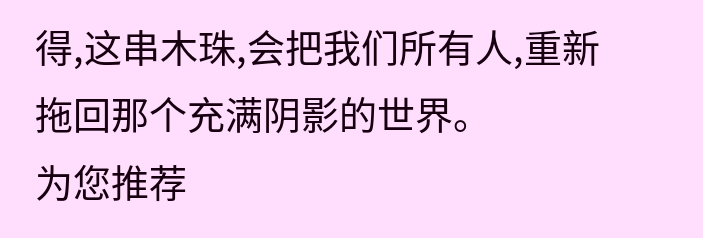得,这串木珠,会把我们所有人,重新拖回那个充满阴影的世界。
为您推荐